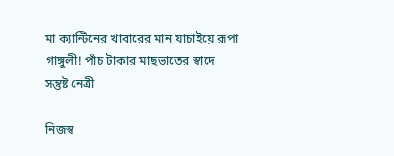মা ক্যান্টিনের খাবারের মান যাচাইয়ে রূপা গাঙ্গুলী! পাঁচ টাকার মাছভাতের স্বাদে সন্তুষ্ট নেত্রী

নিজস্ব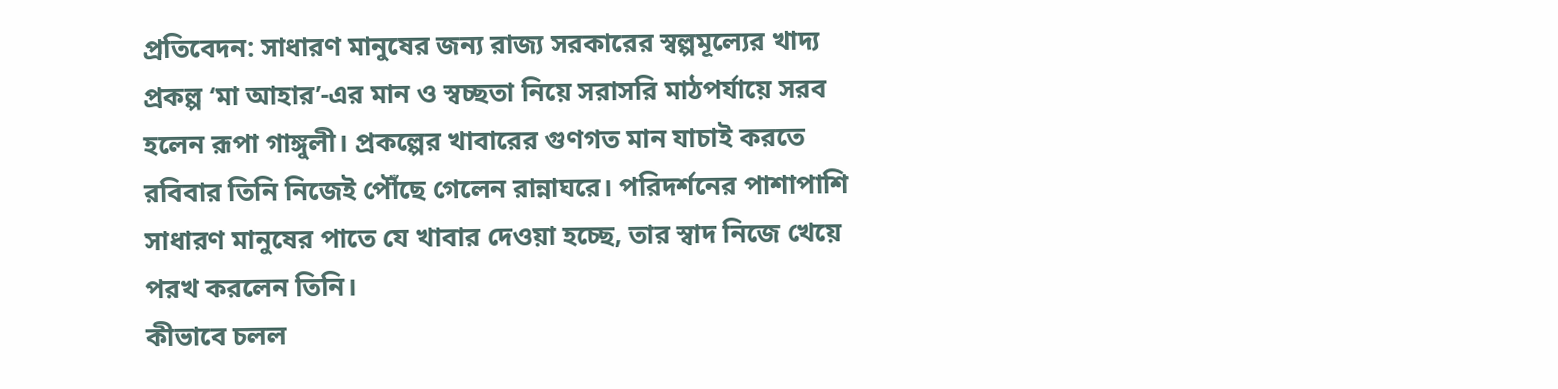প্রতিবেদন: সাধারণ মানুষের জন্য রাজ্য সরকারের স্বল্পমূল্যের খাদ্য প্রকল্প ‘মা আহার’-এর মান ও স্বচ্ছতা নিয়ে সরাসরি মাঠপর্যায়ে সরব হলেন রূপা গাঙ্গুলী। প্রকল্পের খাবারের গুণগত মান যাচাই করতে রবিবার তিনি নিজেই পৌঁছে গেলেন রান্নাঘরে। পরিদর্শনের পাশাপাশি সাধারণ মানুষের পাতে যে খাবার দেওয়া হচ্ছে, তার স্বাদ নিজে খেয়ে পরখ করলেন তিনি।
কীভাবে চলল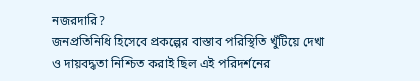নজরদারি?
জনপ্রতিনিধি হিসেবে প্রকল্পের বাস্তাব পরিস্থিতি খুঁটিয়ে দেখা ও দায়বদ্ধতা নিশ্চিত করাই ছিল এই পরিদর্শনের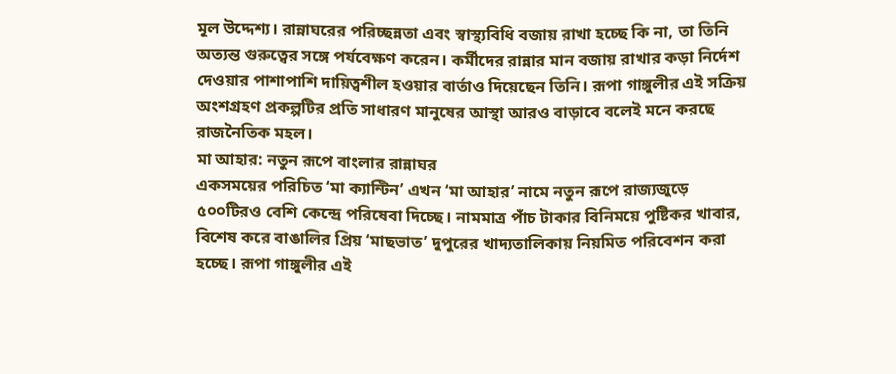মূল উদ্দেশ্য। রান্নাঘরের পরিচ্ছন্নতা এবং স্বাস্থ্যবিধি বজায় রাখা হচ্ছে কি না, তা তিনি অত্যন্ত গুরুত্বের সঙ্গে পর্যবেক্ষণ করেন। কর্মীদের রান্নার মান বজায় রাখার কড়া নির্দেশ দেওয়ার পাশাপাশি দায়িত্বশীল হওয়ার বার্তাও দিয়েছেন তিনি। রূপা গাঙ্গুলীর এই সক্রিয় অংশগ্রহণ প্রকল্পটির প্রতি সাধারণ মানুষের আস্থা আরও বাড়াবে বলেই মনে করছে রাজনৈতিক মহল।
মা আহার: নতুন রূপে বাংলার রান্নাঘর
একসময়ের পরিচিত ‘মা ক্যান্টিন’ এখন ‘মা আহার’ নামে নতুন রূপে রাজ্যজুড়ে ৫০০টিরও বেশি কেন্দ্রে পরিষেবা দিচ্ছে। নামমাত্র পাঁচ টাকার বিনিময়ে পুষ্টিকর খাবার, বিশেষ করে বাঙালির প্রিয় ‘মাছভাত’ দুপুরের খাদ্যতালিকায় নিয়মিত পরিবেশন করা হচ্ছে। রূপা গাঙ্গুলীর এই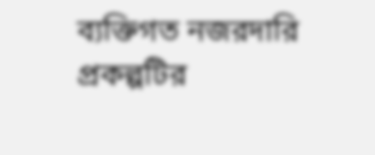ব্যক্তিগত নজরদারি প্রকল্পটির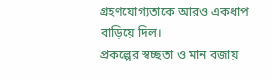গ্রহণযোগ্যতাকে আরও একধাপ বাড়িয়ে দিল।
প্রকল্পের স্বচ্ছতা ও মান বজায়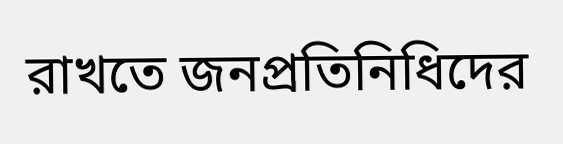রাখতে জনপ্রতিনিধিদের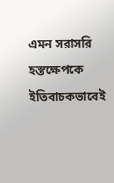এমন সরাসরি হস্তক্ষেপকে ইতিবাচকভাবেই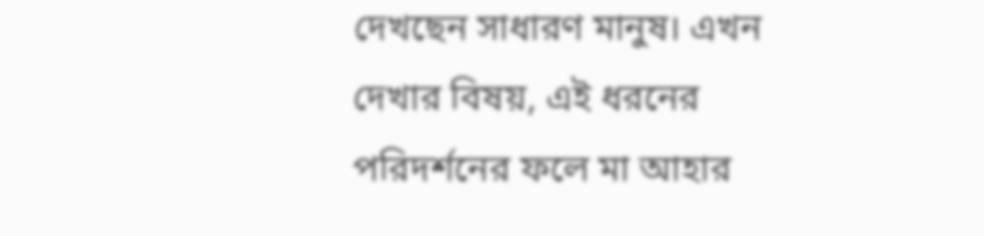দেখছেন সাধারণ মানুষ। এখন দেখার বিষয়, এই ধরনের পরিদর্শনের ফলে মা আহার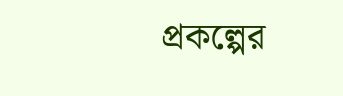প্রকল্পের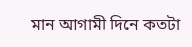মান আগামী দিনে কতটা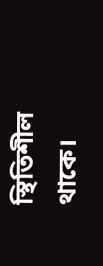স্থিতিশীল থাকে।